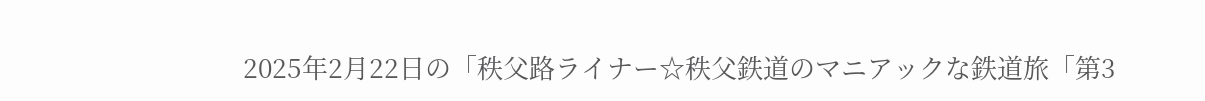2025年2月22日の「秩父路ライナー☆秩父鉄道のマニアックな鉄道旅「第3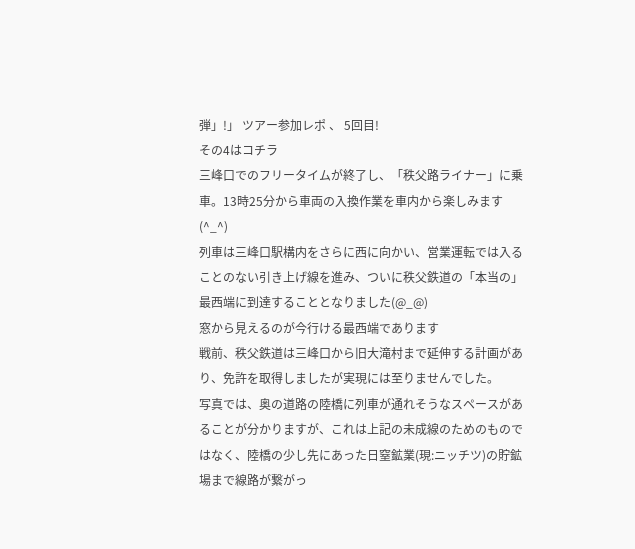弾」!」 ツアー参加レポ 、 5回目!
その4はコチラ
三峰口でのフリータイムが終了し、「秩父路ライナー」に乗車。13時25分から車両の入換作業を車内から楽しみます(^_^)
列車は三峰口駅構内をさらに西に向かい、営業運転では入ることのない引き上げ線を進み、ついに秩父鉄道の「本当の」最西端に到達することとなりました(@_@)
窓から見えるのが今行ける最西端であります
戦前、秩父鉄道は三峰口から旧大滝村まで延伸する計画があり、免許を取得しましたが実現には至りませんでした。
写真では、奥の道路の陸橋に列車が通れそうなスペースがあることが分かりますが、これは上記の未成線のためのものではなく、陸橋の少し先にあった日窒鉱業(現:ニッチツ)の貯鉱場まで線路が繋がっ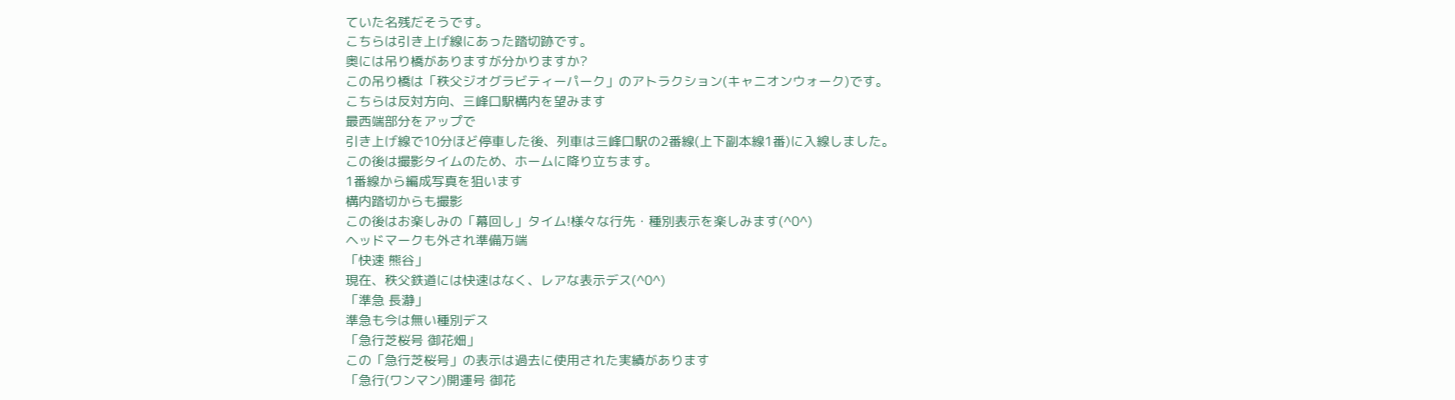ていた名残だそうです。
こちらは引き上げ線にあった踏切跡です。
奥には吊り橋がありますが分かりますか?
この吊り橋は「秩父ジオグラビティーパーク」のアトラクション(キャニオンウォーク)です。
こちらは反対方向、三峰口駅構内を望みます
最西端部分をアップで
引き上げ線で10分ほど停車した後、列車は三峰口駅の2番線(上下副本線1番)に入線しました。
この後は撮影タイムのため、ホームに降り立ちます。
1番線から編成写真を狙います
構内踏切からも撮影
この後はお楽しみの「幕回し」タイム!様々な行先・種別表示を楽しみます(^0^)
ヘッドマークも外され準備万端
「快速 熊谷」
現在、秩父鉄道には快速はなく、レアな表示デス(^0^)
「準急 長瀞」
準急も今は無い種別デス
「急行芝桜号 御花畑」
この「急行芝桜号」の表示は過去に使用された実績があります
「急行(ワンマン)開運号 御花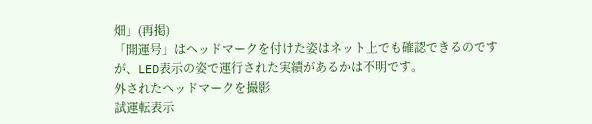畑」(再掲)
「開運号」はヘッドマークを付けた姿はネット上でも確認できるのですが、LED表示の姿で運行された実績があるかは不明です。
外されたヘッドマークを撮影
試運転表示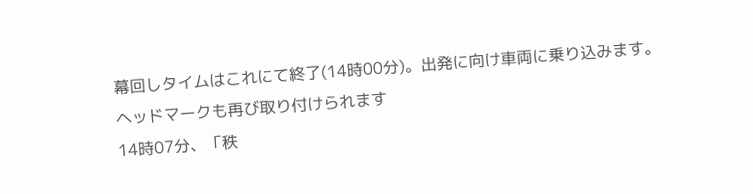幕回しタイムはこれにて終了(14時00分)。出発に向け車両に乗り込みます。
ヘッドマークも再び取り付けられます
14時07分、「秩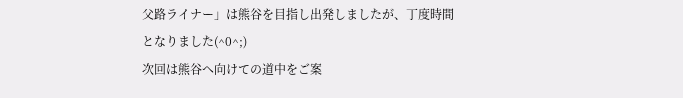父路ライナー」は熊谷を目指し出発しましたが、丁度時間となりました(^0^;)
次回は熊谷へ向けての道中をご案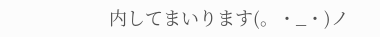内してまいります(。・_・)ノ